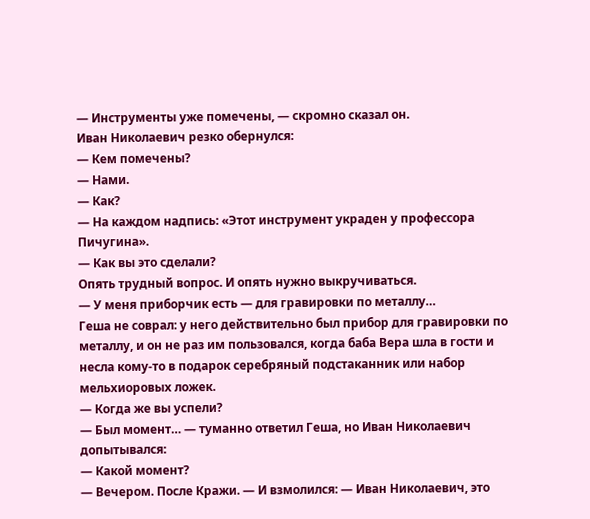— Инструменты уже помечены, — скромно сказал он.
Иван Николаевич резко обернулся:
— Кем помечены?
— Нами.
— Как?
— На каждом надпись: «Этот инструмент украден у профессора Пичугина».
— Как вы это сделали?
Опять трудный вопрос. И опять нужно выкручиваться.
— У меня приборчик есть — для гравировки по металлу…
Геша не соврал: у него действительно был прибор для гравировки по металлу, и он не раз им пользовался, когда баба Вера шла в гости и несла кому-то в подарок серебряный подстаканник или набор мельхиоровых ложек.
— Когда же вы успели?
— Был момент… — туманно ответил Геша, но Иван Николаевич допытывался:
— Какой момент?
— Вечером. После Кражи. — И взмолился: — Иван Николаевич, это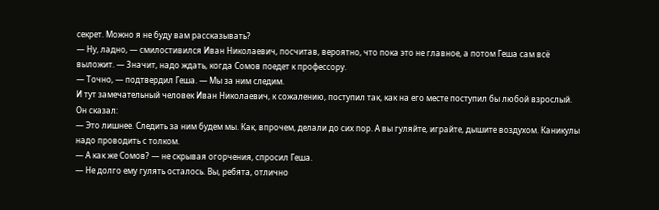секрет. Можно я не буду вам рассказывать?
— Ну, ладно, — смилостивился Иван Николаевич, посчитав, вероятно, что пока это не главное, а потом Геша сам всё выложит. — Значит, надо ждать, когда Сомов поедет к профессору.
— Точно, — подтвердил Геша. — Мы за ним следим.
И тут замечательный человек Иван Николаевич, к сожалению, поступил так, как на его месте поступил бы любой взрослый.
Он сказал:
— Это лишнее. Следить за ним будем мы. Как, впрочем, делали до сих пор. А вы гуляйте, играйте, дышите воздухом. Каникулы надо проводить с толком.
— А как же Сомов? — не скрывая огорчения, спросил Геша.
— Не долго ему гулять осталось. Вы, ребята, отлично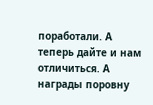поработали. А теперь дайте и нам отличиться. А награды поровну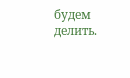будем делить.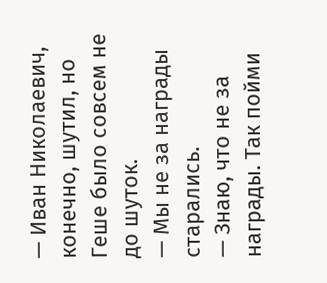— Иван Николаевич, конечно, шутил, но Геше было совсем не до шуток.
— Мы не за награды старались.
— Знаю, что не за награды. Так пойми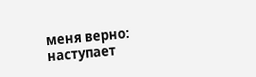меня верно: наступает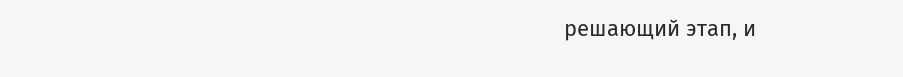решающий этап, и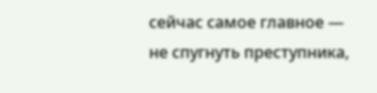сейчас самое главное — не спугнуть преступника,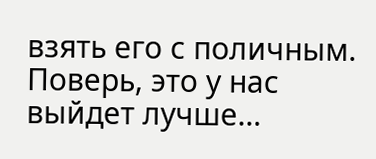взять его с поличным. Поверь, это у нас выйдет лучше…